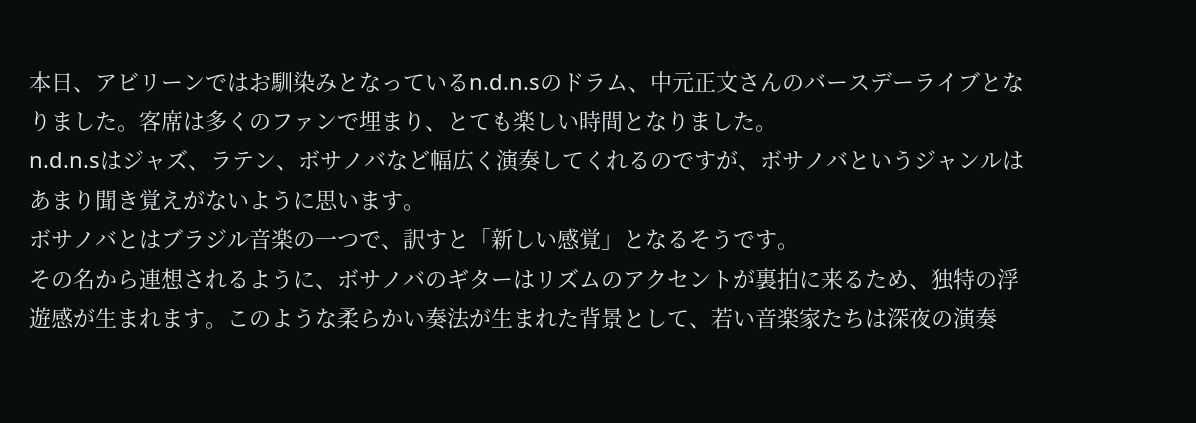本日、アビリーンではお馴染みとなっているn.d.n.sのドラム、中元正文さんのバースデーライブとなりました。客席は多くのファンで埋まり、とても楽しい時間となりました。
n.d.n.sはジャズ、ラテン、ボサノバなど幅広く演奏してくれるのですが、ボサノバというジャンルはあまり聞き覚えがないように思います。
ボサノバとはブラジル音楽の一つで、訳すと「新しい感覚」となるそうです。
その名から連想されるように、ボサノバのギターはリズムのアクセントが裏拍に来るため、独特の浮遊感が生まれます。このような柔らかい奏法が生まれた背景として、若い音楽家たちは深夜の演奏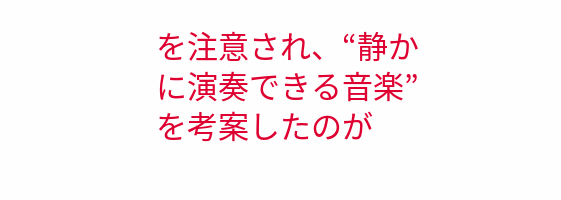を注意され、“静かに演奏できる音楽”を考案したのが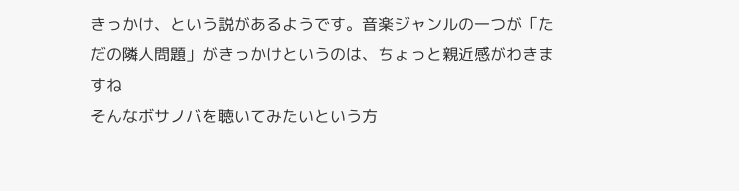きっかけ、という説があるようです。音楽ジャンルの一つが「ただの隣人問題」がきっかけというのは、ちょっと親近感がわきますね
そんなボサノバを聴いてみたいという方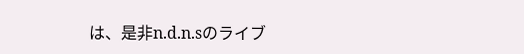は、是非n.d.n.sのライブ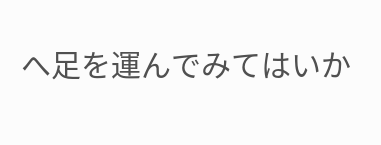へ足を運んでみてはいか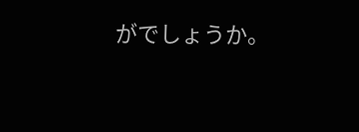がでしょうか。